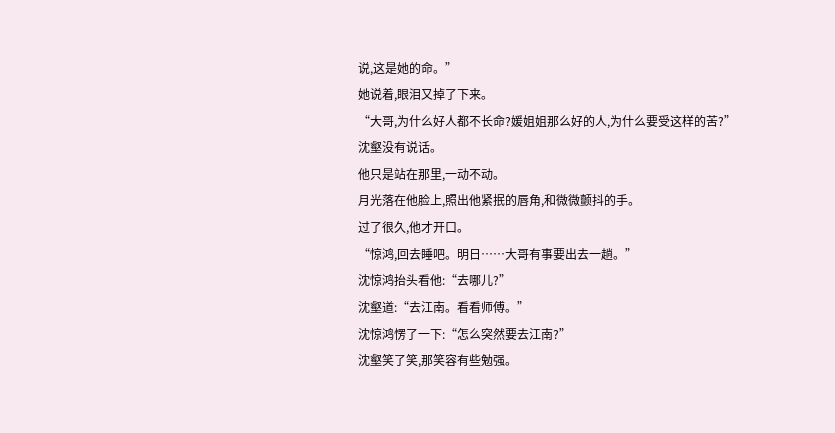说,这是她的命。”
她说着,眼泪又掉了下来。
“大哥,为什么好人都不长命?媛姐姐那么好的人,为什么要受这样的苦?”
沈壑没有说话。
他只是站在那里,一动不动。
月光落在他脸上,照出他紧抿的唇角,和微微颤抖的手。
过了很久,他才开口。
“惊鸿,回去睡吧。明日……大哥有事要出去一趟。”
沈惊鸿抬头看他:“去哪儿?”
沈壑道:“去江南。看看师傅。”
沈惊鸿愣了一下:“怎么突然要去江南?”
沈壑笑了笑,那笑容有些勉强。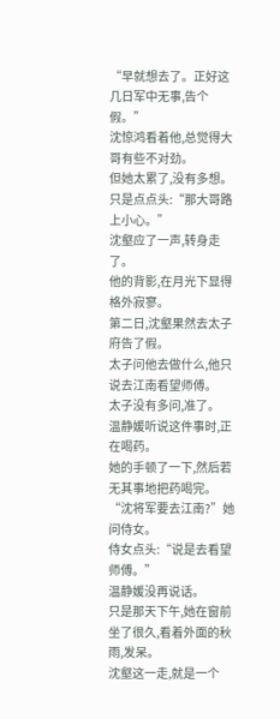“早就想去了。正好这几日军中无事,告个假。”
沈惊鸿看着他,总觉得大哥有些不对劲。
但她太累了,没有多想。
只是点点头:“那大哥路上小心。”
沈壑应了一声,转身走了。
他的背影,在月光下显得格外寂寥。
第二日,沈壑果然去太子府告了假。
太子问他去做什么,他只说去江南看望师傅。
太子没有多问,准了。
温静媛听说这件事时,正在喝药。
她的手顿了一下,然后若无其事地把药喝完。
“沈将军要去江南?”她问侍女。
侍女点头:“说是去看望师傅。”
温静媛没再说话。
只是那天下午,她在窗前坐了很久,看着外面的秋雨,发呆。
沈壑这一走,就是一个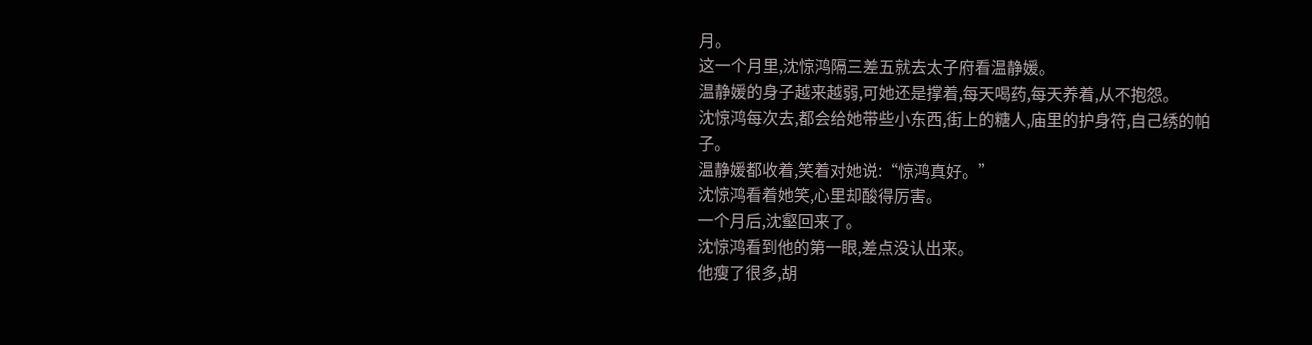月。
这一个月里,沈惊鸿隔三差五就去太子府看温静媛。
温静媛的身子越来越弱,可她还是撑着,每天喝药,每天养着,从不抱怨。
沈惊鸿每次去,都会给她带些小东西,街上的糖人,庙里的护身符,自己绣的帕子。
温静媛都收着,笑着对她说:“惊鸿真好。”
沈惊鸿看着她笑,心里却酸得厉害。
一个月后,沈壑回来了。
沈惊鸿看到他的第一眼,差点没认出来。
他瘦了很多,胡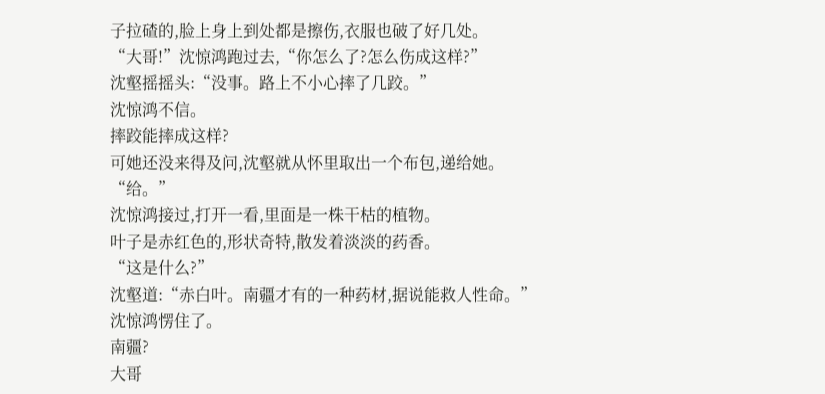子拉碴的,脸上身上到处都是擦伤,衣服也破了好几处。
“大哥!”沈惊鸿跑过去,“你怎么了?怎么伤成这样?”
沈壑摇摇头:“没事。路上不小心摔了几跤。”
沈惊鸿不信。
摔跤能摔成这样?
可她还没来得及问,沈壑就从怀里取出一个布包,递给她。
“给。”
沈惊鸿接过,打开一看,里面是一株干枯的植物。
叶子是赤红色的,形状奇特,散发着淡淡的药香。
“这是什么?”
沈壑道:“赤白叶。南疆才有的一种药材,据说能救人性命。”
沈惊鸿愣住了。
南疆?
大哥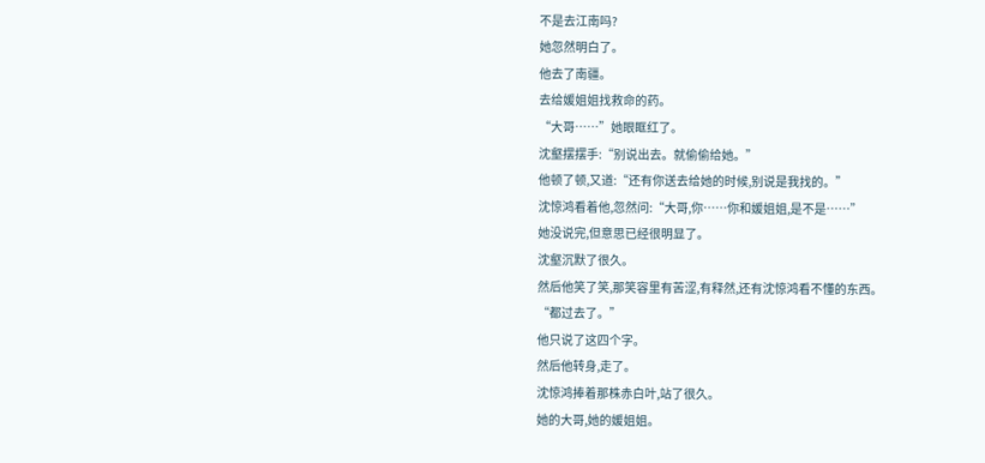不是去江南吗?
她忽然明白了。
他去了南疆。
去给媛姐姐找救命的药。
“大哥……”她眼眶红了。
沈壑摆摆手:“别说出去。就偷偷给她。”
他顿了顿,又道:“还有你送去给她的时候,别说是我找的。”
沈惊鸿看着他,忽然问:“大哥,你……你和媛姐姐,是不是……”
她没说完,但意思已经很明显了。
沈壑沉默了很久。
然后他笑了笑,那笑容里有苦涩,有释然,还有沈惊鸿看不懂的东西。
“都过去了。”
他只说了这四个字。
然后他转身,走了。
沈惊鸿捧着那株赤白叶,站了很久。
她的大哥,她的媛姐姐。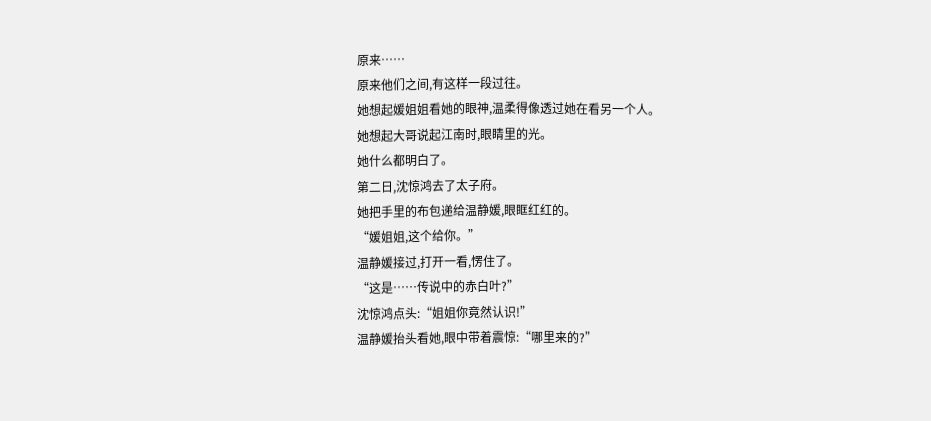原来……
原来他们之间,有这样一段过往。
她想起媛姐姐看她的眼神,温柔得像透过她在看另一个人。
她想起大哥说起江南时,眼睛里的光。
她什么都明白了。
第二日,沈惊鸿去了太子府。
她把手里的布包递给温静媛,眼眶红红的。
“媛姐姐,这个给你。”
温静媛接过,打开一看,愣住了。
“这是……传说中的赤白叶?”
沈惊鸿点头:“姐姐你竟然认识!”
温静媛抬头看她,眼中带着震惊:“哪里来的?”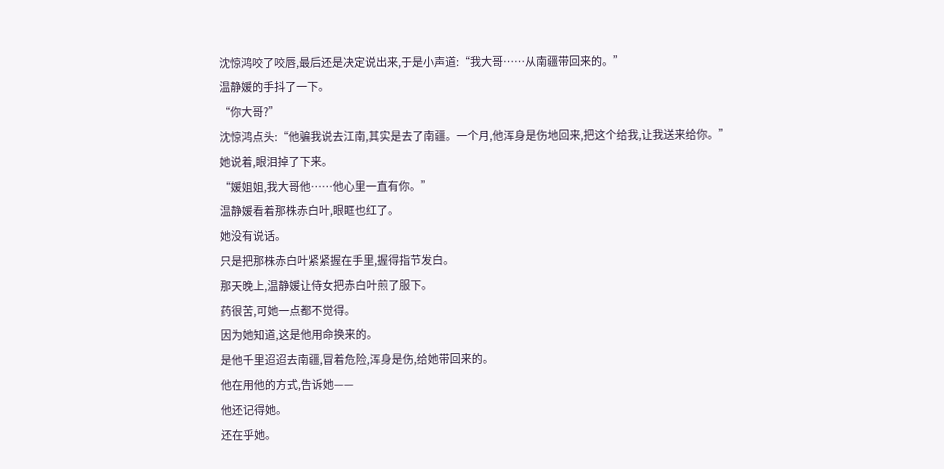沈惊鸿咬了咬唇,最后还是决定说出来,于是小声道:“我大哥……从南疆带回来的。”
温静媛的手抖了一下。
“你大哥?”
沈惊鸿点头:“他骗我说去江南,其实是去了南疆。一个月,他浑身是伤地回来,把这个给我,让我送来给你。”
她说着,眼泪掉了下来。
“媛姐姐,我大哥他……他心里一直有你。”
温静媛看着那株赤白叶,眼眶也红了。
她没有说话。
只是把那株赤白叶紧紧握在手里,握得指节发白。
那天晚上,温静媛让侍女把赤白叶煎了服下。
药很苦,可她一点都不觉得。
因为她知道,这是他用命换来的。
是他千里迢迢去南疆,冒着危险,浑身是伤,给她带回来的。
他在用他的方式,告诉她——
他还记得她。
还在乎她。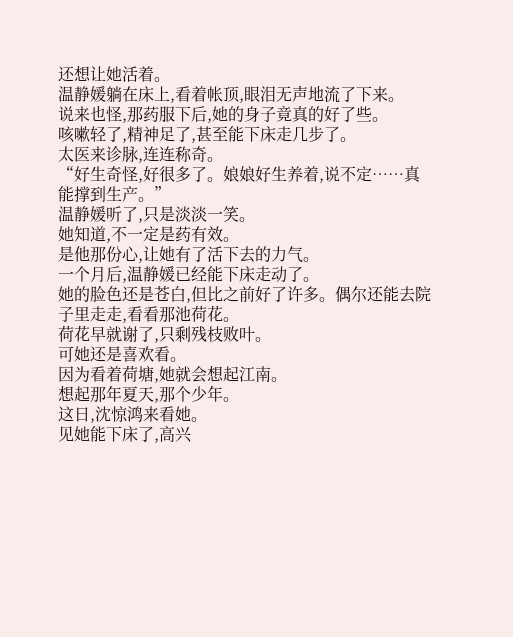还想让她活着。
温静媛躺在床上,看着帐顶,眼泪无声地流了下来。
说来也怪,那药服下后,她的身子竟真的好了些。
咳嗽轻了,精神足了,甚至能下床走几步了。
太医来诊脉,连连称奇。
“好生奇怪,好很多了。娘娘好生养着,说不定……真能撑到生产。”
温静媛听了,只是淡淡一笑。
她知道,不一定是药有效。
是他那份心,让她有了活下去的力气。
一个月后,温静媛已经能下床走动了。
她的脸色还是苍白,但比之前好了许多。偶尔还能去院子里走走,看看那池荷花。
荷花早就谢了,只剩残枝败叶。
可她还是喜欢看。
因为看着荷塘,她就会想起江南。
想起那年夏天,那个少年。
这日,沈惊鸿来看她。
见她能下床了,高兴